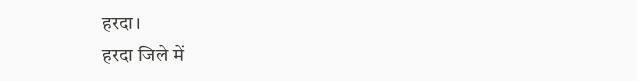हरदा।
हरदा जिले में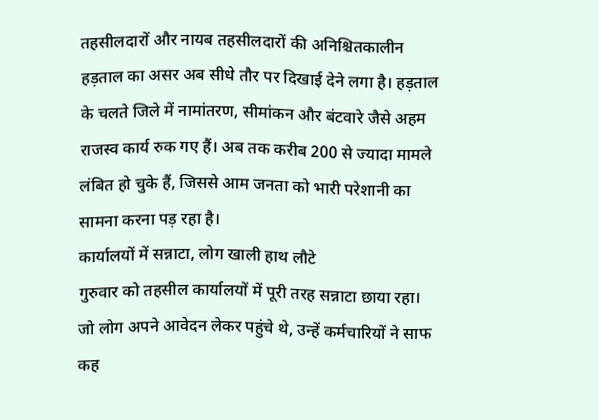तहसीलदारों और नायब तहसीलदारों की अनिश्चितकालीन हड़ताल का असर अब सीधे तौर पर दिखाई देने लगा है। हड़ताल के चलते जिले में नामांतरण, सीमांकन और बंटवारे जैसे अहम राजस्व कार्य रुक गए हैं। अब तक करीब 200 से ज्यादा मामले लंबित हो चुके हैं, जिससे आम जनता को भारी परेशानी का सामना करना पड़ रहा है।
कार्यालयों में सन्नाटा, लोग खाली हाथ लौटे
गुरुवार को तहसील कार्यालयों में पूरी तरह सन्नाटा छाया रहा। जो लोग अपने आवेदन लेकर पहुंचे थे, उन्हें कर्मचारियों ने साफ कह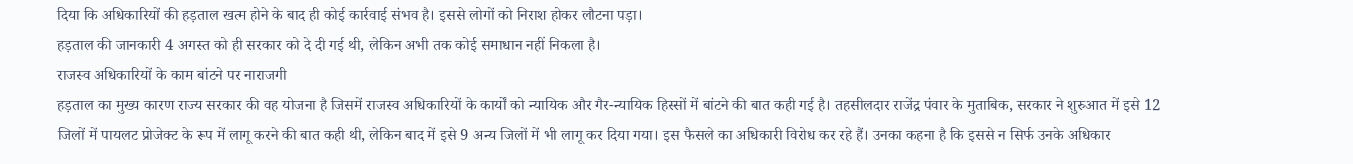दिया कि अधिकारियों की हड़ताल खत्म होने के बाद ही कोई कार्रवाई संभव है। इससे लोगों को निराश होकर लौटना पड़ा।
हड़ताल की जानकारी 4 अगस्त को ही सरकार को दे दी गई थी, लेकिन अभी तक कोई समाधान नहीं निकला है।
राजस्व अधिकारियों के काम बांटने पर नाराजगी
हड़ताल का मुख्य कारण राज्य सरकार की वह योजना है जिसमें राजस्व अधिकारियों के कार्यों को न्यायिक और गैर-न्यायिक हिस्सों में बांटने की बात कही गई है। तहसीलदार राजेंद्र पंवार के मुताबिक, सरकार ने शुरुआत में इसे 12 जिलों में पायलट प्रोजेक्ट के रूप में लागू करने की बात कही थी, लेकिन बाद में इसे 9 अन्य जिलों में भी लागू कर दिया गया। इस फैसले का अधिकारी विरोध कर रहे हैं। उनका कहना है कि इससे न सिर्फ उनके अधिकार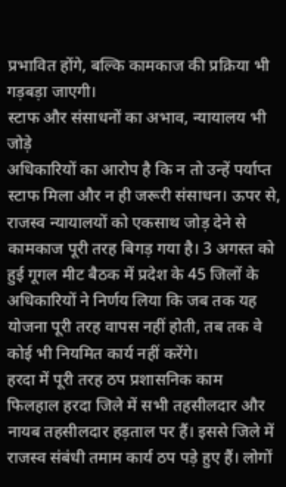प्रभावित होंगे, बल्कि कामकाज की प्रक्रिया भी गड़बड़ा जाएगी।
स्टाफ और संसाधनों का अभाव, न्यायालय भी जोड़े
अधिकारियों का आरोप है कि न तो उन्हें पर्याप्त स्टाफ मिला और न ही जरूरी संसाधन। ऊपर से, राजस्व न्यायालयों को एकसाथ जोड़ देने से कामकाज पूरी तरह बिगड़ गया है। 3 अगस्त को हुई गूगल मीट बैठक में प्रदेश के 45 जिलों के अधिकारियों ने निर्णय लिया कि जब तक यह योजना पूरी तरह वापस नहीं होती, तब तक वे कोई भी नियमित कार्य नहीं करेंगे।
हरदा में पूरी तरह ठप प्रशासनिक काम
फिलहाल हरदा जिले में सभी तहसीलदार और नायब तहसीलदार हड़ताल पर हैं। इससे जिले में राजस्व संबंधी तमाम कार्य ठप पड़े हुए हैं। लोगों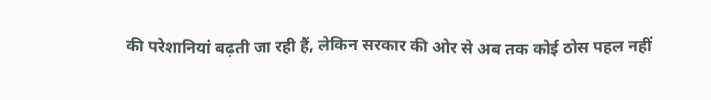की परेशानियां बढ़ती जा रही हैं, लेकिन सरकार की ओर से अब तक कोई ठोस पहल नहीं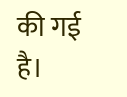की गई है।